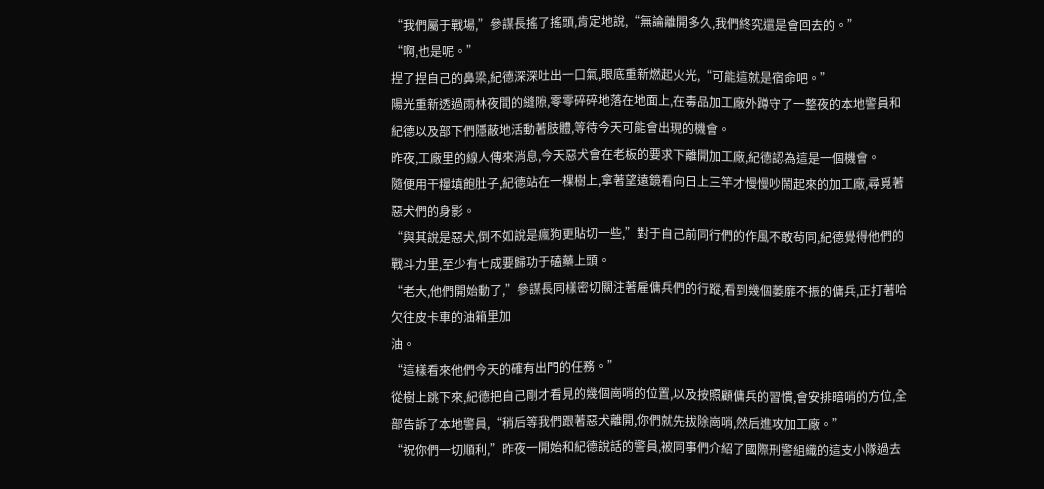“我們屬于戰場,”參謀長搖了搖頭,肯定地說,“無論離開多久,我們終究還是會回去的。”
“啊,也是呢。”
捏了捏自己的鼻梁,紀德深深吐出一口氣,眼底重新燃起火光,“可能這就是宿命吧。”
陽光重新透過雨林夜間的縫隙,零零碎碎地落在地面上,在毒品加工廠外蹲守了一整夜的本地警員和紀德以及部下們隱蔽地活動著肢體,等待今天可能會出現的機會。
昨夜,工廠里的線人傳來消息,今天惡犬會在老板的要求下離開加工廠,紀德認為這是一個機會。
隨便用干糧填飽肚子,紀德站在一棵樹上,拿著望遠鏡看向日上三竿才慢慢吵鬧起來的加工廠,尋覓著惡犬們的身影。
“與其說是惡犬,倒不如說是瘋狗更貼切一些,”對于自己前同行們的作風不敢茍同,紀德覺得他們的戰斗力里,至少有七成要歸功于磕藥上頭。
“老大,他們開始動了,”參謀長同樣密切關注著雇傭兵們的行蹤,看到幾個萎靡不振的傭兵,正打著哈欠往皮卡車的油箱里加
油。
“這樣看來他們今天的確有出門的任務。”
從樹上跳下來,紀德把自己剛才看見的幾個崗哨的位置,以及按照顧傭兵的習慣,會安排暗哨的方位,全部告訴了本地警員,“稍后等我們跟著惡犬離開,你們就先拔除崗哨,然后進攻加工廠。”
“祝你們一切順利,”昨夜一開始和紀德說話的警員,被同事們介紹了國際刑警組織的這支小隊過去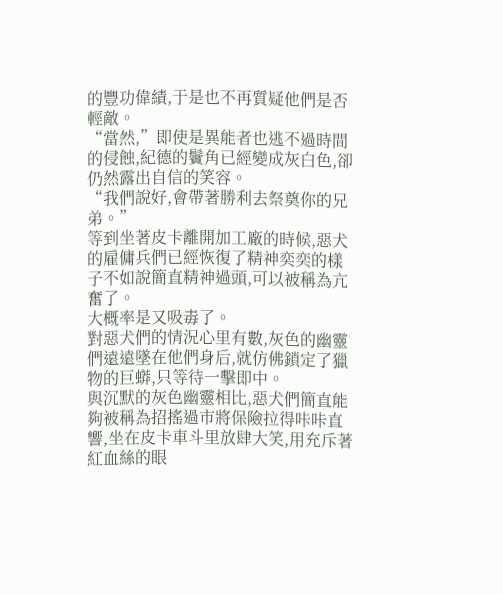的豐功偉績,于是也不再質疑他們是否輕敵。
“當然,”即使是異能者也逃不過時間的侵蝕,紀德的鬢角已經變成灰白色,卻仍然露出自信的笑容。
“我們說好,會帶著勝利去祭奠你的兄弟。”
等到坐著皮卡離開加工廠的時候,惡犬的雇傭兵們已經恢復了精神奕奕的樣子不如說簡直精神過頭,可以被稱為亢奮了。
大概率是又吸毒了。
對惡犬們的情況心里有數,灰色的幽靈們遠遠墜在他們身后,就仿佛鎖定了獵物的巨蟒,只等待一擊即中。
與沉默的灰色幽靈相比,惡犬們簡直能夠被稱為招搖過市將保險拉得咔咔直響,坐在皮卡車斗里放肆大笑,用充斥著紅血絲的眼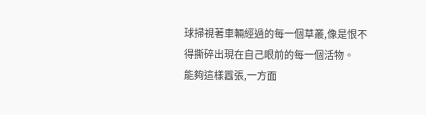球掃視著車輛經過的每一個草叢,像是恨不得撕碎出現在自己眼前的每一個活物。
能夠這樣囂張,一方面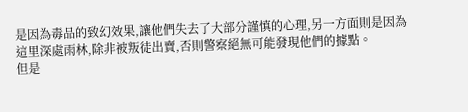是因為毒品的致幻效果,讓他們失去了大部分謹慎的心理,另一方面則是因為這里深處雨林,除非被叛徒出賣,否則警察絕無可能發現他們的據點。
但是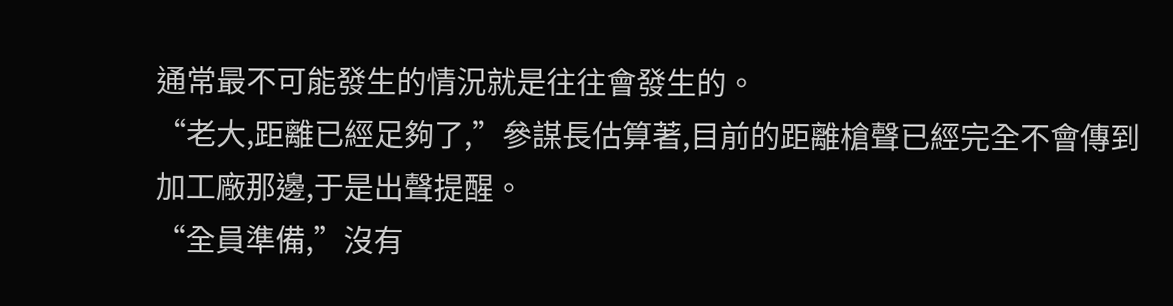通常最不可能發生的情況就是往往會發生的。
“老大,距離已經足夠了,”參謀長估算著,目前的距離槍聲已經完全不會傳到加工廠那邊,于是出聲提醒。
“全員準備,”沒有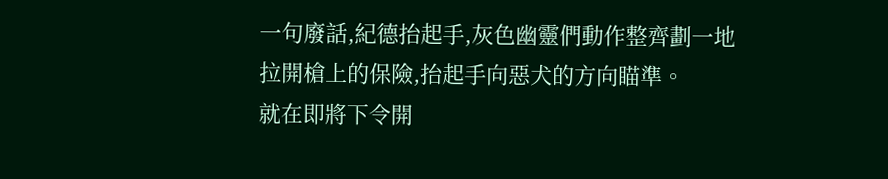一句廢話,紀德抬起手,灰色幽靈們動作整齊劃一地拉開槍上的保險,抬起手向惡犬的方向瞄準。
就在即將下令開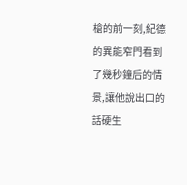槍的前一刻,紀德的異能窄門看到了幾秒鐘后的情景,讓他說出口的話硬生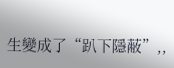生變成了“趴下隱蔽”,,